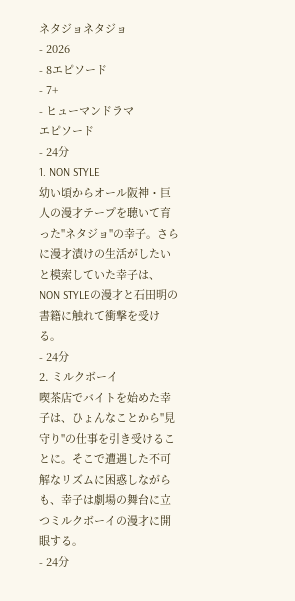ネタジョネタジョ
- 2026
- 8エピソード
- 7+
- ヒューマンドラマ
エピソード
- 24分
1. NON STYLE
幼い頃からオール阪神・巨人の漫才テープを聴いて育った"ネタジョ"の幸子。さらに漫才漬けの生活がしたいと模索していた幸子は、NON STYLEの漫才と石田明の書籍に触れて衝撃を受ける。
- 24分
2. ミルクボーイ
喫茶店でバイトを始めた幸子は、ひょんなことから"見守り"の仕事を引き受けることに。そこで遭遇した不可解なリズムに困惑しながらも、幸子は劇場の舞台に立つミルクボーイの漫才に開眼する。
- 24分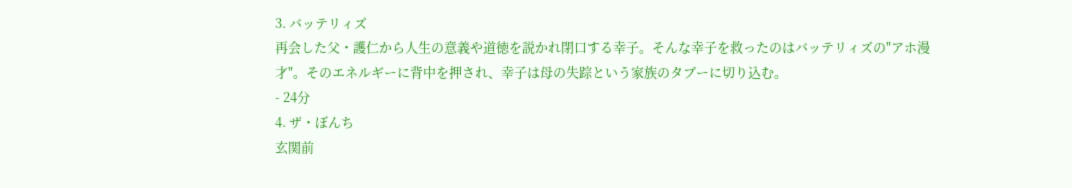3. バッテリィズ
再会した父・護仁から人生の意義や道徳を説かれ閉口する幸子。そんな幸子を救ったのはバッテリィズの"アホ漫才"。そのエネルギーに背中を押され、幸子は母の失踪という家族のタブーに切り込む。
- 24分
4. ザ・ぼんち
玄関前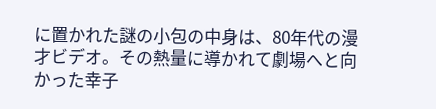に置かれた謎の小包の中身は、80年代の漫才ビデオ。その熱量に導かれて劇場へと向かった幸子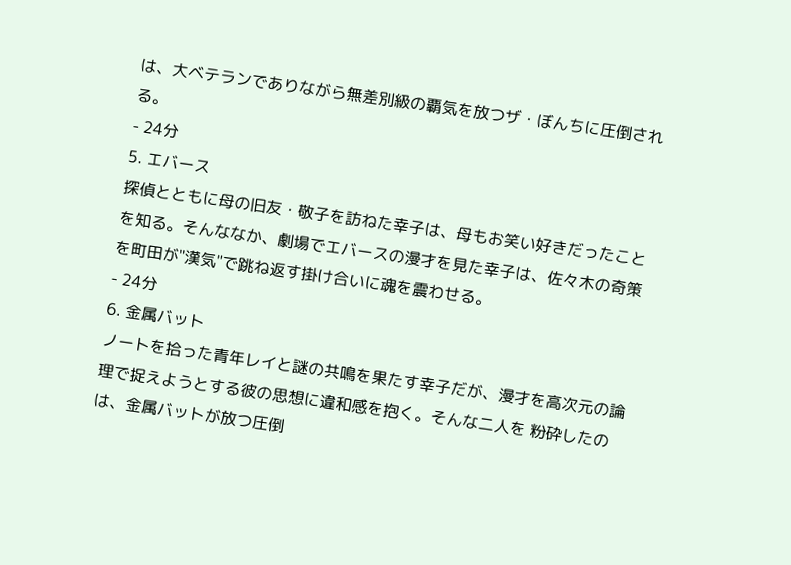は、大ベテランでありながら無差別級の覇気を放つザ・ぼんちに圧倒される。
- 24分
5. エバース
探偵とともに母の旧友・敬子を訪ねた幸子は、母もお笑い好きだったことを知る。そんななか、劇場でエバースの漫才を見た幸子は、佐々木の奇策を町田が"漢気"で跳ね返す掛け合いに魂を震わせる。
- 24分
6. 金属バット
ノートを拾った青年レイと謎の共鳴を果たす幸子だが、漫才を高次元の論理で捉えようとする彼の思想に違和感を抱く。そんな二人を 粉砕したのは、金属バットが放つ圧倒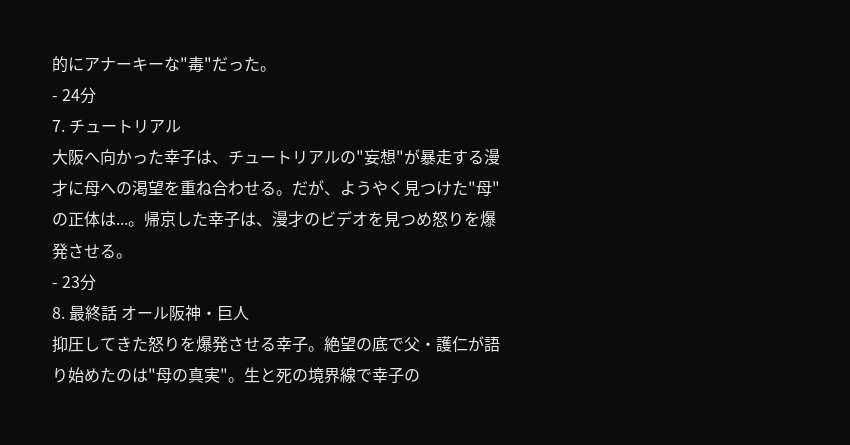的にアナーキーな"毒"だった。
- 24分
7. チュートリアル
大阪へ向かった幸子は、チュートリアルの"妄想"が暴走する漫才に母への渇望を重ね合わせる。だが、ようやく見つけた"母"の正体は...。帰京した幸子は、漫才のビデオを見つめ怒りを爆発させる。
- 23分
8. 最終話 オール阪神・巨人
抑圧してきた怒りを爆発させる幸子。絶望の底で父・護仁が語り始めたのは"母の真実"。生と死の境界線で幸子の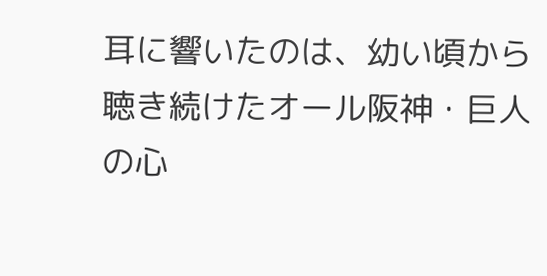耳に響いたのは、幼い頃から聴き続けたオール阪神・巨人の心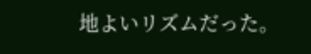地よいリズムだった。